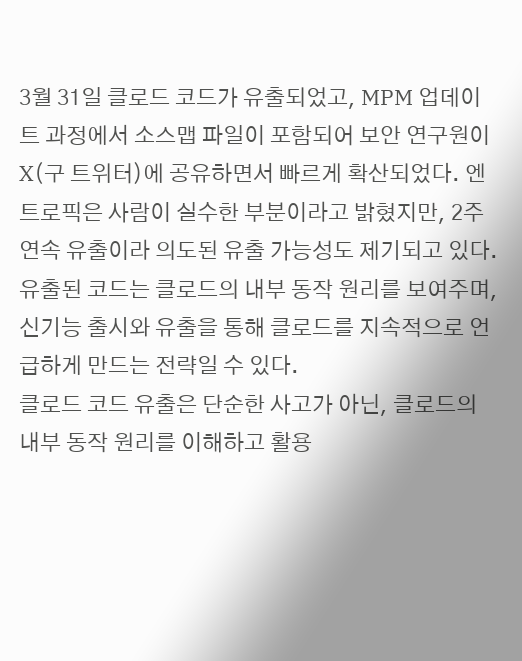3월 31일 클로드 코드가 유출되었고, MPM 업데이트 과정에서 소스맵 파일이 포함되어 보안 연구원이 X(구 트위터)에 공유하면서 빠르게 확산되었다. 엔트로픽은 사람이 실수한 부분이라고 밝혔지만, 2주 연속 유출이라 의도된 유출 가능성도 제기되고 있다.
유출된 코드는 클로드의 내부 동작 원리를 보여주며, 신기능 출시와 유출을 통해 클로드를 지속적으로 언급하게 만드는 전략일 수 있다.
클로드 코드 유출은 단순한 사고가 아닌, 클로드의 내부 동작 원리를 이해하고 활용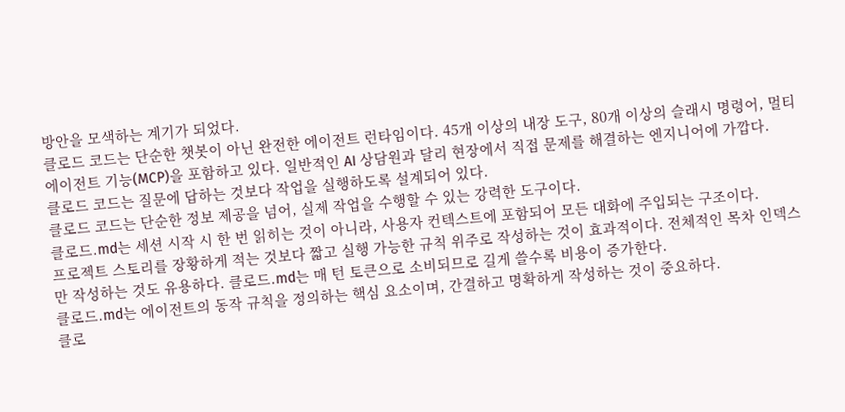방안을 모색하는 계기가 되었다.
클로드 코드는 단순한 챗봇이 아닌 완전한 에이전트 런타임이다. 45개 이상의 내장 도구, 80개 이상의 슬래시 명령어, 멀티 에이전트 기능(MCP)을 포함하고 있다. 일반적인 AI 상담원과 달리 현장에서 직접 문제를 해결하는 엔지니어에 가깝다.
클로드 코드는 질문에 답하는 것보다 작업을 실행하도록 설계되어 있다.
클로드 코드는 단순한 정보 제공을 넘어, 실제 작업을 수행할 수 있는 강력한 도구이다.
클로드.md는 세션 시작 시 한 번 읽히는 것이 아니라, 사용자 컨텍스트에 포함되어 모든 대화에 주입되는 구조이다.
프로젝트 스토리를 장황하게 적는 것보다 짧고 실행 가능한 규칙 위주로 작성하는 것이 효과적이다. 전체적인 목차 인덱스만 작성하는 것도 유용하다. 클로드.md는 매 턴 토큰으로 소비되므로 길게 쓸수록 비용이 증가한다.
클로드.md는 에이전트의 동작 규칙을 정의하는 핵심 요소이며, 간결하고 명확하게 작성하는 것이 중요하다.
클로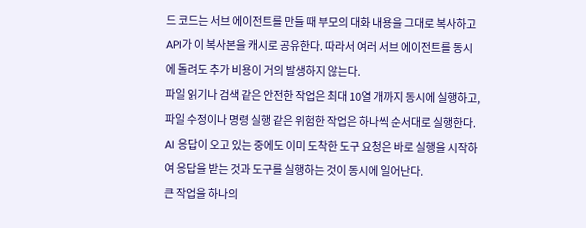드 코드는 서브 에이전트를 만들 때 부모의 대화 내용을 그대로 복사하고 API가 이 복사본을 캐시로 공유한다. 따라서 여러 서브 에이전트를 동시에 돌려도 추가 비용이 거의 발생하지 않는다.
파일 읽기나 검색 같은 안전한 작업은 최대 10열 개까지 동시에 실행하고, 파일 수정이나 명령 실행 같은 위험한 작업은 하나씩 순서대로 실행한다.
AI 응답이 오고 있는 중에도 이미 도착한 도구 요청은 바로 실행을 시작하여 응답을 받는 것과 도구를 실행하는 것이 동시에 일어난다.
큰 작업을 하나의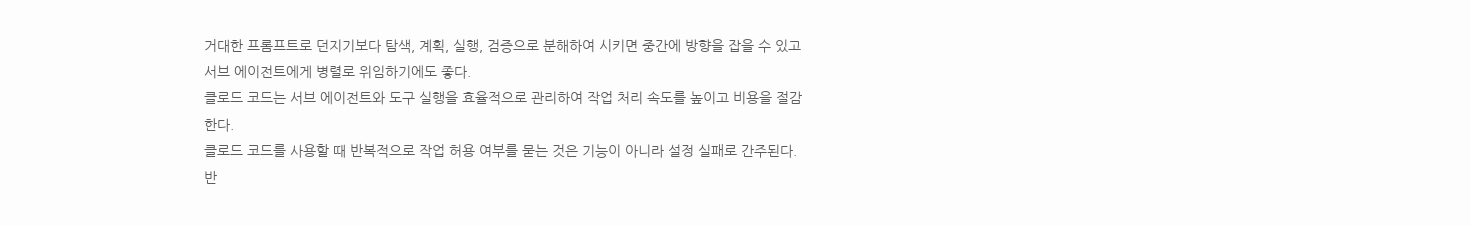거대한 프롬프트로 던지기보다 탐색, 계획, 실행, 검증으로 분해하여 시키면 중간에 방향을 잡을 수 있고 서브 에이전트에게 병렬로 위임하기에도 좋다.
클로드 코드는 서브 에이전트와 도구 실행을 효율적으로 관리하여 작업 처리 속도를 높이고 비용을 절감한다.
클로드 코드를 사용할 때 반복적으로 작업 허용 여부를 묻는 것은 기능이 아니라 설정 실패로 간주된다.
반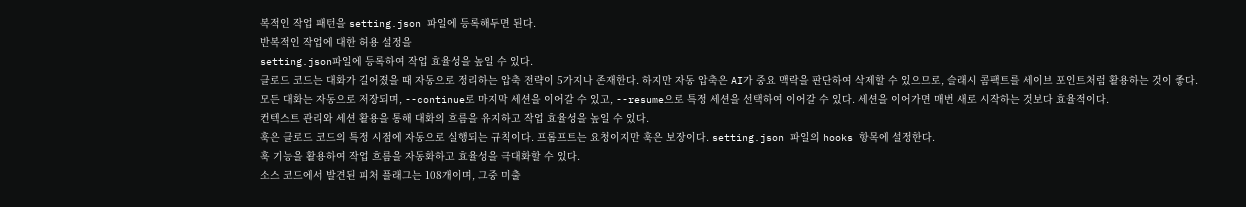복적인 작업 패턴을 setting.json 파일에 등록해두면 된다.
반복적인 작업에 대한 허용 설정을
setting.json파일에 등록하여 작업 효율성을 높일 수 있다.
클로드 코드는 대화가 길어졌을 때 자동으로 정리하는 압축 전략이 5가지나 존재한다. 하지만 자동 압축은 AI가 중요 맥락을 판단하여 삭제할 수 있으므로, 슬래시 콤팩트를 세이브 포인트처럼 활용하는 것이 좋다.
모든 대화는 자동으로 저장되며, --continue로 마지막 세션을 이어갈 수 있고, --resume으로 특정 세션을 선택하여 이어갈 수 있다. 세션을 이어가면 매번 새로 시작하는 것보다 효율적이다.
컨텍스트 관리와 세션 활용을 통해 대화의 흐름을 유지하고 작업 효율성을 높일 수 있다.
훅은 클로드 코드의 특정 시점에 자동으로 실행되는 규칙이다. 프롬프트는 요청이지만 훅은 보장이다. setting.json 파일의 hooks 항목에 설정한다.
훅 기능을 활용하여 작업 흐름을 자동화하고 효율성을 극대화할 수 있다.
소스 코드에서 발견된 피처 플래그는 108개이며, 그중 미출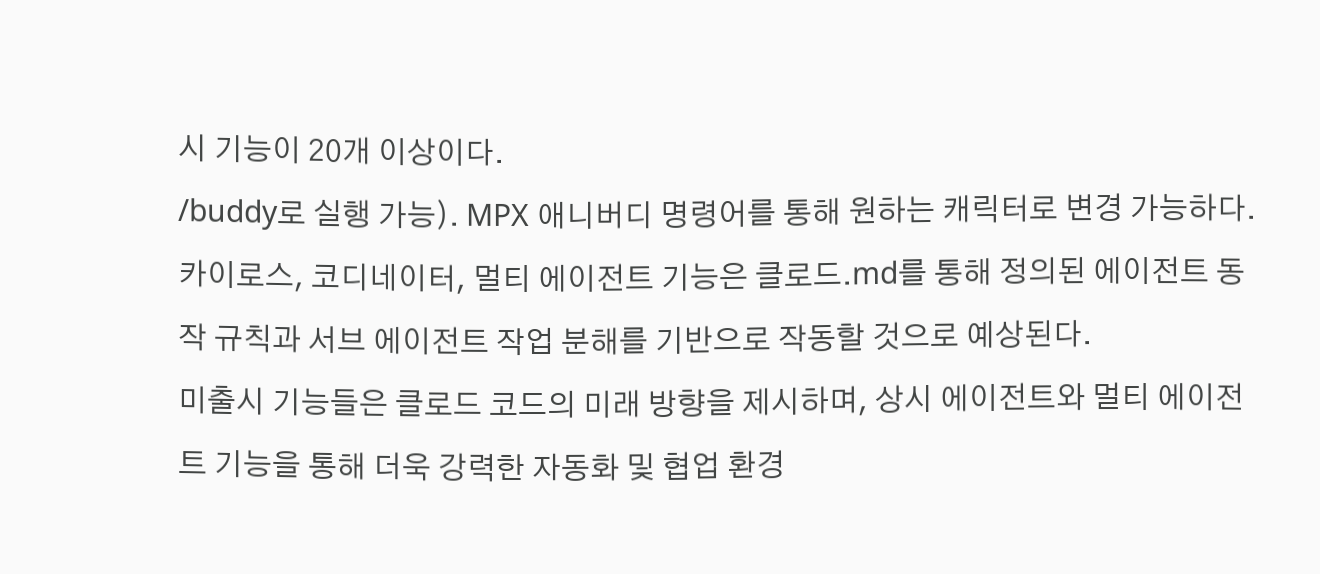시 기능이 20개 이상이다.
/buddy로 실행 가능). MPX 애니버디 명령어를 통해 원하는 캐릭터로 변경 가능하다.카이로스, 코디네이터, 멀티 에이전트 기능은 클로드.md를 통해 정의된 에이전트 동작 규칙과 서브 에이전트 작업 분해를 기반으로 작동할 것으로 예상된다.
미출시 기능들은 클로드 코드의 미래 방향을 제시하며, 상시 에이전트와 멀티 에이전트 기능을 통해 더욱 강력한 자동화 및 협업 환경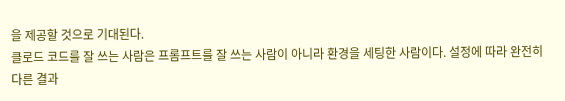을 제공할 것으로 기대된다.
클로드 코드를 잘 쓰는 사람은 프롬프트를 잘 쓰는 사람이 아니라 환경을 세팅한 사람이다. 설정에 따라 완전히 다른 결과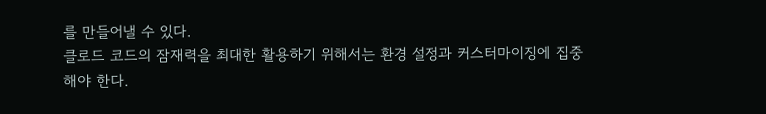를 만들어낼 수 있다.
클로드 코드의 잠재력을 최대한 활용하기 위해서는 환경 설정과 커스터마이징에 집중해야 한다.